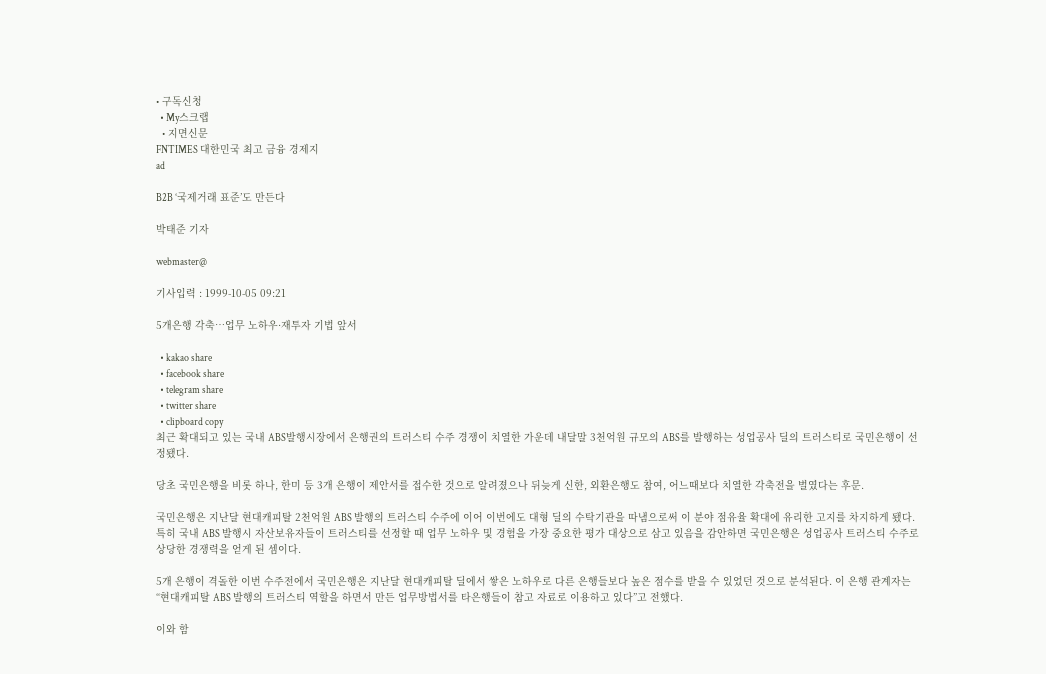• 구독신청
  • My스크랩
  • 지면신문
FNTIMES 대한민국 최고 금융 경제지
ad

B2B ‘국제거래 표준’도 만든다

박태준 기자

webmaster@

기사입력 : 1999-10-05 09:21

5개은행 각축…업무 노하우·재투자 기법 앞서

  • kakao share
  • facebook share
  • telegram share
  • twitter share
  • clipboard copy
최근 확대되고 있는 국내 ABS발행시장에서 은행권의 트러스티 수주 경쟁이 치열한 가운데 내달말 3천억원 규모의 ABS를 발행하는 성업공사 딜의 트러스티로 국민은행이 선정됐다.

당초 국민은행을 비롯 하나, 한미 등 3개 은행이 제안서를 접수한 것으로 알려졌으나 뒤늦게 신한, 외환은행도 참여, 어느때보다 치열한 각축전을 벌였다는 후문.

국민은행은 지난달 현대캐피탈 2천억원 ABS 발행의 트러스티 수주에 이어 이번에도 대형 딜의 수탁기관을 따냄으로써 이 분야 점유율 확대에 유리한 고지를 차지하게 됐다. 특히 국내 ABS 발행시 자산보유자들이 트러스티를 선정할 때 업무 노하우 및 경험을 가장 중요한 평가 대상으로 삼고 있음을 감안하면 국민은행은 성업공사 트러스티 수주로 상당한 경쟁력을 얻게 된 셈이다.

5개 은행이 격돌한 이번 수주전에서 국민은행은 지난달 현대캐피탈 딜에서 쌓은 노하우로 다른 은행들보다 높은 점수를 받을 수 있었던 것으로 분석된다. 이 은행 관계자는 “현대캐피탈 ABS 발행의 트러스티 역할을 하면서 만든 업무방법서를 타은행들이 참고 자료로 이용하고 있다”고 전했다.

이와 함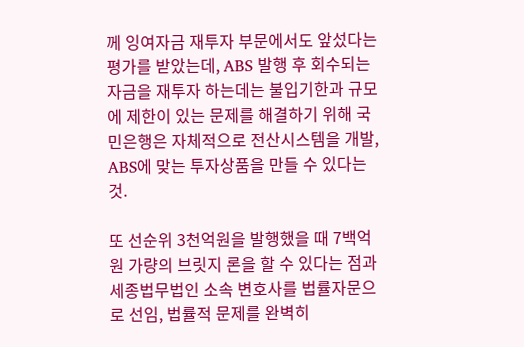께 잉여자금 재투자 부문에서도 앞섰다는 평가를 받았는데, ABS 발행 후 회수되는 자금을 재투자 하는데는 불입기한과 규모에 제한이 있는 문제를 해결하기 위해 국민은행은 자체적으로 전산시스템을 개발, ABS에 맞는 투자상품을 만들 수 있다는 것.

또 선순위 3천억원을 발행했을 때 7백억원 가량의 브릿지 론을 할 수 있다는 점과 세종법무법인 소속 변호사를 법률자문으로 선임, 법률적 문제를 완벽히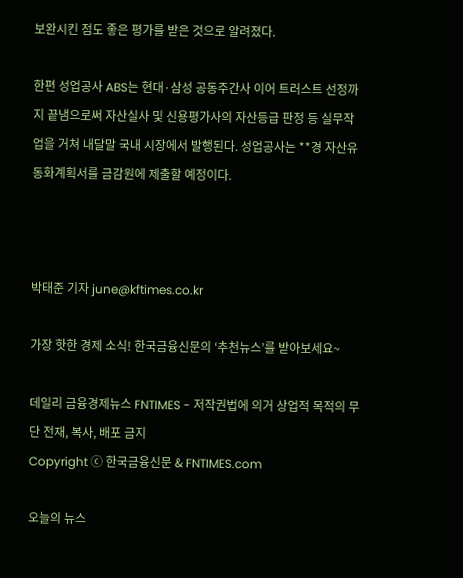보완시킨 점도 좋은 평가를 받은 것으로 알려졌다.

한편 성업공사 ABS는 현대·삼성 공동주간사 이어 트러스트 선정까지 끝냄으로써 자산실사 및 신용평가사의 자산등급 판정 등 실무작업을 거쳐 내달말 국내 시장에서 발행된다. 성업공사는 **경 자산유동화계획서를 금감원에 제출할 예정이다.



박태준 기자 june@kftimes.co.kr

가장 핫한 경제 소식! 한국금융신문의 ‘추천뉴스’를 받아보세요~

데일리 금융경제뉴스 FNTIMES - 저작권법에 의거 상업적 목적의 무단 전재, 복사, 배포 금지
Copyright ⓒ 한국금융신문 & FNTIMES.com

오늘의 뉴스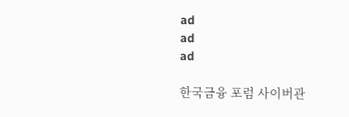ad
ad
ad

한국금융 포럼 사이버관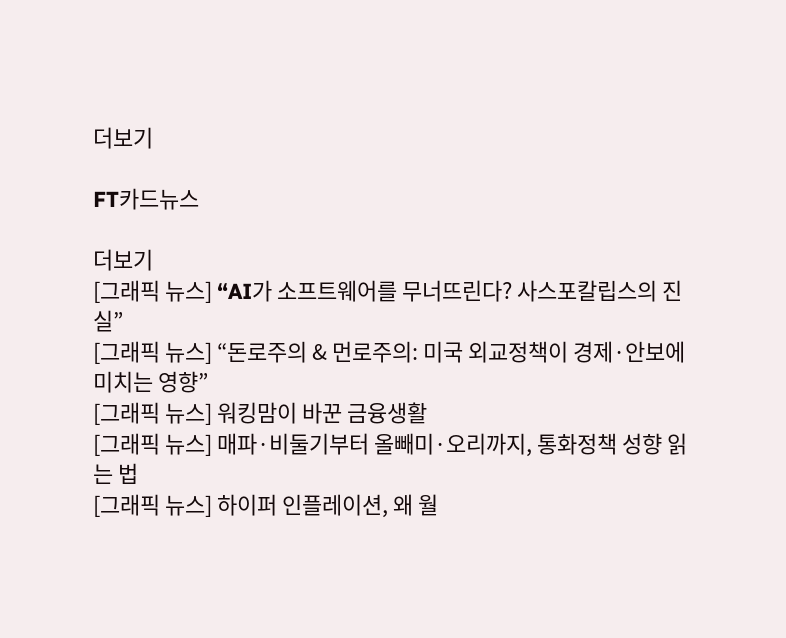더보기

FT카드뉴스

더보기
[그래픽 뉴스] “AI가 소프트웨어를 무너뜨린다? 사스포칼립스의 진실”
[그래픽 뉴스] “돈로주의 & 먼로주의: 미국 외교정책이 경제·안보에 미치는 영향”
[그래픽 뉴스] 워킹맘이 바꾼 금융생활
[그래픽 뉴스] 매파·비둘기부터 올빼미·오리까지, 통화정책 성향 읽는 법
[그래픽 뉴스] 하이퍼 인플레이션, 왜 월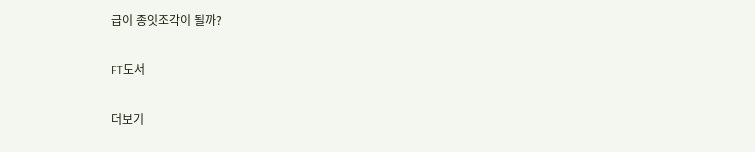급이 종잇조각이 될까?

FT도서

더보기